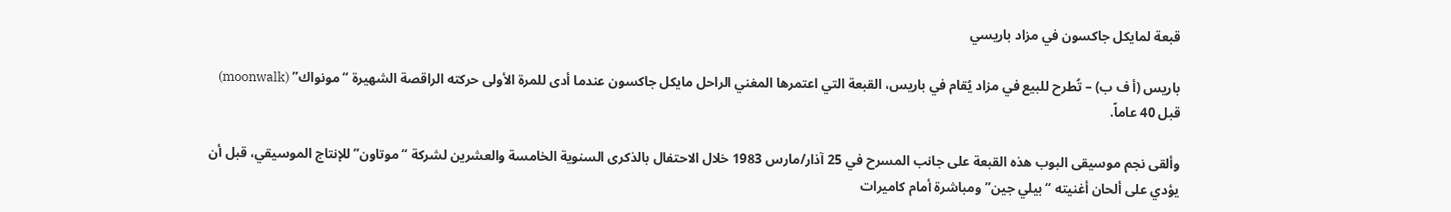قبعة لمايكل جاكسون في مزاد باريسي

باريس (أ ف ب) – تُطرح للبيع في مزاد يُقام في باريس، القبعة التي اعتمرها المغني الراحل مايكل جاكسون عندما أدى للمرة الأولى حركته الراقصة الشهيرة “مونواك” (moonwalk) قبل 40 عاماً.

وألقى نجم موسيقى البوب هذه القبعة على جانب المسرح في 25 آذار/مارس 1983 خلال الاحتفال بالذكرى السنوية الخامسة والعشرين لشركة “موتاون” للإنتاج الموسيقي، قبل أن يؤدي على ألحان أغنيته “بيلي جين” ومباشرة أمام كاميرات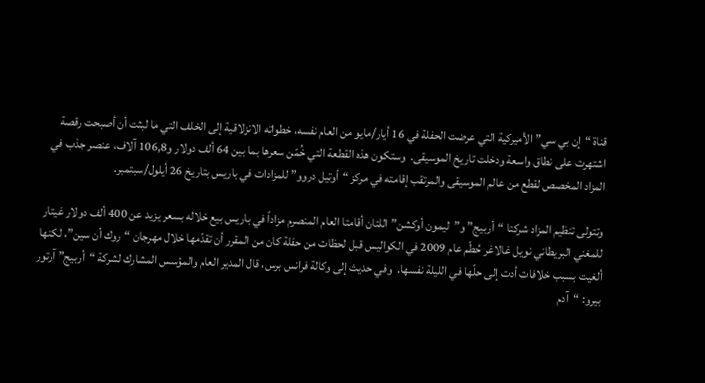قناة “إن بي سي” الأميركية التي عرضت الحفلة في 16 أيار/مايو من العام نفسه، خطواته الانزلاقية إلى الخلف التي ما لبثت أن أصبحت رقصة اشتهرت على نطاق واسعة ودخلت تاريخ الموسيقى.  وستكون هذه القطعة التي خُمّن سعرها بما بين 64 ألف دولار و106,8 آلاف، عنصر جذب في المزاد المخصص لقطع من عالم الموسيقى والمرتقب إقامته في مركز “أوتيل دروو” للمزادات في باريس بتاريخ 26 أيلول/سبتمبر.

وتتولى تنظيم المزاد شركتا “أربيج” و”ليمون أوكشن” اللتان أقامتا العام المنصرم مزاداً في باريس بيع خلاله بسعر يزيد عن 400 ألف دولار غيتار للمغني البريطاني نويل غالاغر حُطّم عام 2009 في الكواليس قبل لحظات من حفلة كان من المقرر أن تقدّمها خلال مهرجان “روك أن سين”، لكنها ألغيت بسبب خلافات أدت إلى حلّها في الليلة نفسها.  وفي حديث إلى وكالة فرانس برس، قال المدير العام والمؤسس المشارك لشركة “أربيج” آرتور بيرو: “آدم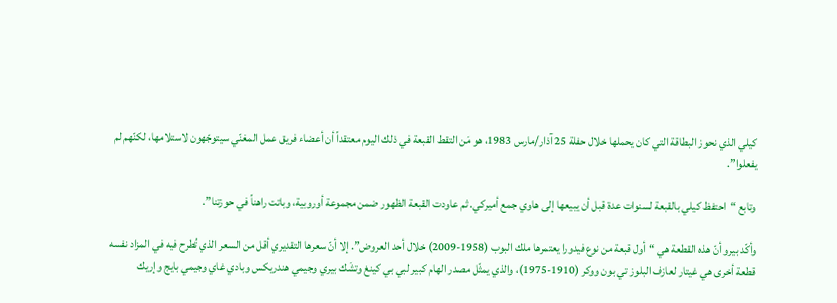كيلي الذي نحوز البطاقة التي كان يحملها خلال حفلة 25 آذار/مارس 1983، هو مَن التقط القبعة في ذلك اليوم معتقداً أن أعضاء فريق عمل المغنّي سيتوجّهون لاستلامها، لكنّهم لم يفعلوا”.

وتابع “احتفظ كيلي بالقبعة لسنوات عدة قبل أن يبيعها إلى هاوي جمع أميركي. ثم عاودت القبعة الظهور ضمن مجموعة أوروبية، وباتت راهناً في حوزتنا”.

وأكّد بيرو أنّ هذه القطعة هي “أول قبعة من نوع فيدورا يعتمرها ملك البوب (1958-2009) خلال أحد العروض”. إلا أنّ سعرها التقديري أقل من السعر الذي تُطرح فيه في المزاد نفسه قطعة أخرى هي غيتار لعازف البلوز تي بون ووكر (1910-1975)، والذي يمثّل مصدر الهام كبير لبي بي كينغ وتشَك بيري وجيمي هندريكس وبادي غاي وجيمي بايج وإريك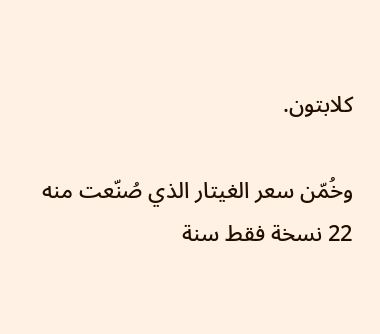كلابتون.

وخُمّن سعر الغيتار الذي صُنّعت منه 22 نسخة فقط سنة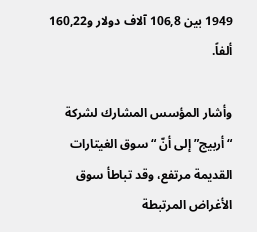1949 بين 106,8 آلاف دولار و160,22 ألفاً.

وأشار المؤسس المشارك لشركة “أربيج” إلى أنّ “سوق الغيتارات القديمة مرتفع، وقد تباطأ سوق الأغراض المرتبطة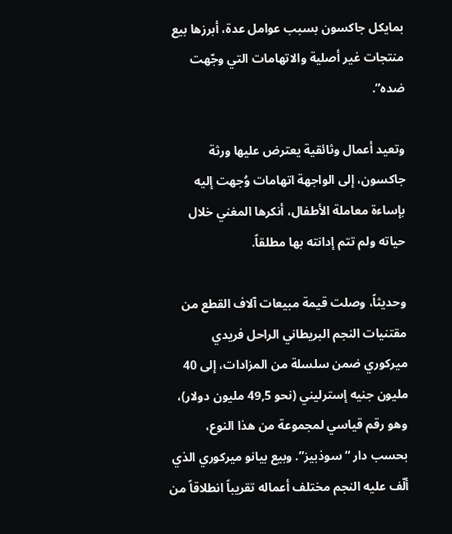بمايكل جاكسون بسبب عوامل عدة، أبرزها بيع منتجات غير أصلية والاتهامات التي وجّهت ضده”.

وتعيد أعمال وثائقية يعترض عليها ورثة جاكسون، إلى الواجهة اتهامات وُجهت إليه بإساءة معاملة الأطفال، أنكرها المغني خلال حياته ولم تتم إدانته بها مطلقاً.

وحديثاً، وصلت قيمة مبيعات آلاف القطع من مقتنيات النجم البريطاني الراحل فريدي ميركوري ضمن سلسلة من المزادات، إلى 40 مليون جنيه إسترليني (نحو 49,5 مليون دولار)، وهو رقم قياسي لمجموعة من هذا النوع، بحسب دار “سوذبيز”. وبيع بيانو ميركوري الذي ألّف عليه النجم مختلف أعماله تقريباً انطلاقاً من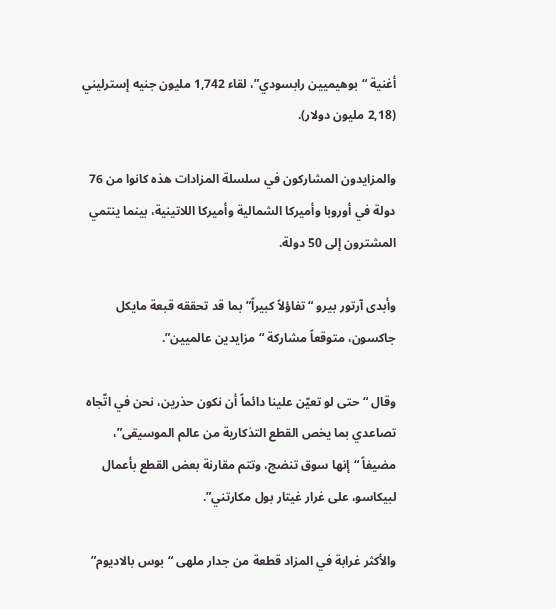أغنية “بوهيميين رابسودي”، لقاء 1,742 مليون جنيه إسترليني (2,18 مليون دولار).

والمزايدون المشاركون في سلسلة المزادات هذه كانوا من 76 دولة في أوروبا وأميركا الشمالية وأميركا اللاتينية، بينما ينتمي المشترون إلى 50 دولة.

وأبدى آرتور بيرو “تفاؤلاً كبيراً” بما قد تحققه قبعة مايكل جاكسون، متوقعاً مشاركة “مزايدين عالميين”.

وقال “حتى لو تعيّن علينا دائماً أن نكون حذرين، نحن في اتّجاه تصاعدي بما يخص القطع التذكارية من عالم الموسيقى”، مضيفاً “إنها سوق تنضج، وتتم مقارنة بعض القطع بأعمال لبيكاسو، على غرار غيتار بول مكارتني”.

والأكثر غرابة في المزاد قطعة من جدار ملهى “بوس بالاديوم”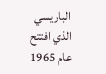الباريسي الذي افتتح عام 1965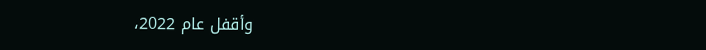وأقفل عام 2022،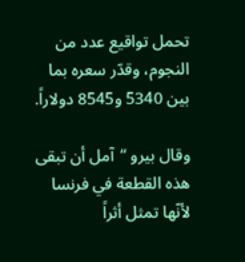تحمل تواقيع عدد من النجوم، وقدّر سعره بما بين 5340 و8545 دولاراً.

وقال بيرو “آمل أن تبقى هذه القطعة في فرنسا لأنّها تمثل أثراً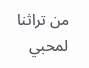من تراثنا لمحبي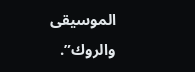الموسيقى والروك”.